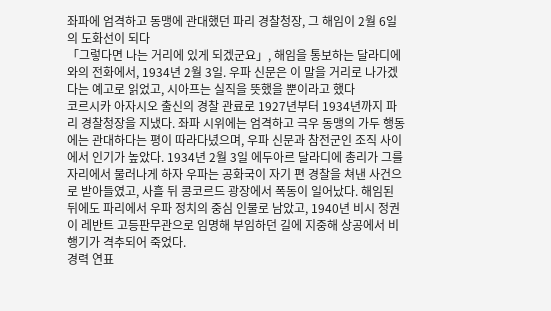좌파에 엄격하고 동맹에 관대했던 파리 경찰청장, 그 해임이 2월 6일의 도화선이 되다
「그렇다면 나는 거리에 있게 되겠군요」, 해임을 통보하는 달라디에와의 전화에서, 1934년 2월 3일. 우파 신문은 이 말을 거리로 나가겠다는 예고로 읽었고, 시아프는 실직을 뜻했을 뿐이라고 했다
코르시카 아자시오 출신의 경찰 관료로 1927년부터 1934년까지 파리 경찰청장을 지냈다. 좌파 시위에는 엄격하고 극우 동맹의 가두 행동에는 관대하다는 평이 따라다녔으며, 우파 신문과 참전군인 조직 사이에서 인기가 높았다. 1934년 2월 3일 에두아르 달라디에 총리가 그를 자리에서 물러나게 하자 우파는 공화국이 자기 편 경찰을 쳐낸 사건으로 받아들였고, 사흘 뒤 콩코르드 광장에서 폭동이 일어났다. 해임된 뒤에도 파리에서 우파 정치의 중심 인물로 남았고, 1940년 비시 정권이 레반트 고등판무관으로 임명해 부임하던 길에 지중해 상공에서 비행기가 격추되어 죽었다.
경력 연표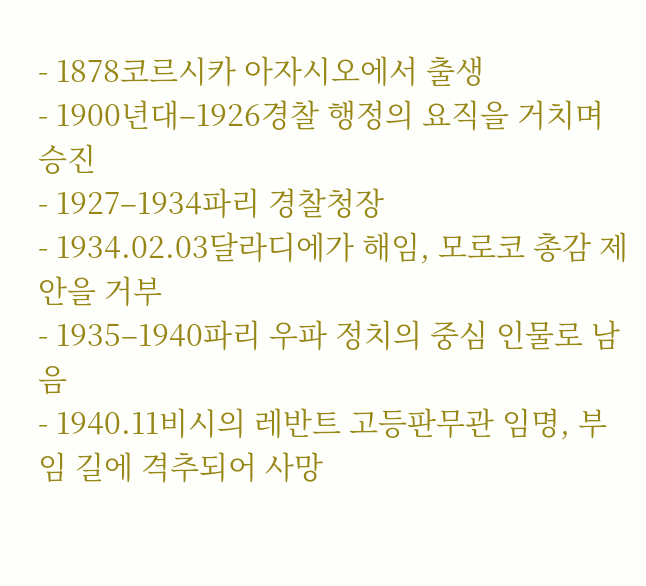- 1878코르시카 아자시오에서 출생
- 1900년대–1926경찰 행정의 요직을 거치며 승진
- 1927–1934파리 경찰청장
- 1934.02.03달라디에가 해임, 모로코 총감 제안을 거부
- 1935–1940파리 우파 정치의 중심 인물로 남음
- 1940.11비시의 레반트 고등판무관 임명, 부임 길에 격추되어 사망